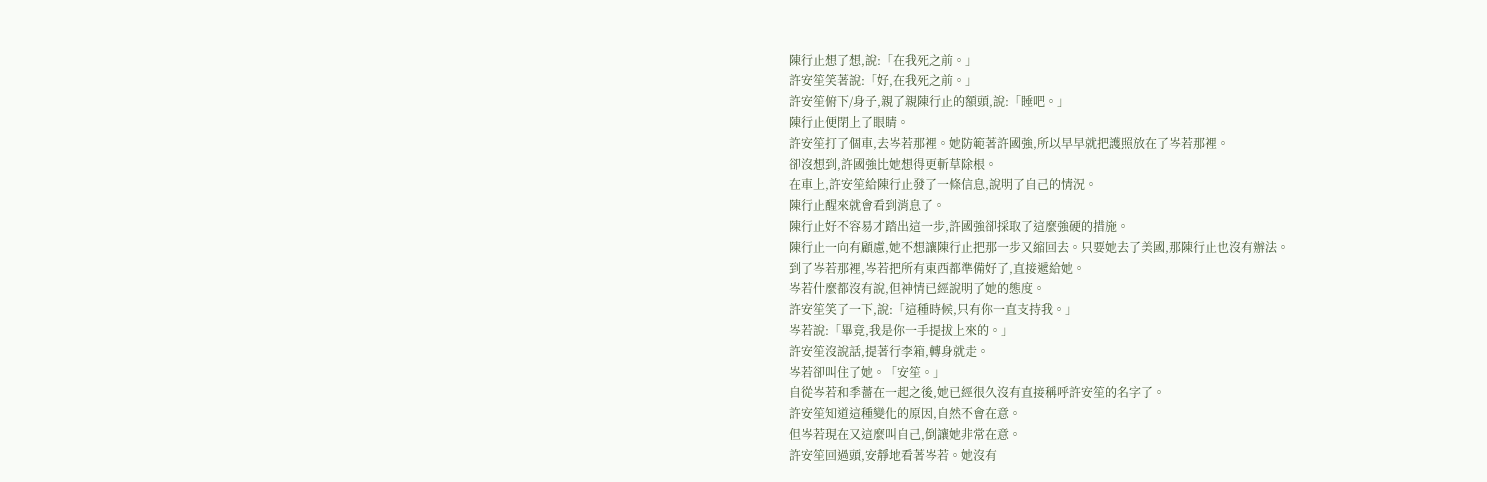陳行止想了想,說:「在我死之前。」
許安笙笑著說:「好,在我死之前。」
許安笙俯下/身子,親了親陳行止的額頭,說:「睡吧。」
陳行止便閉上了眼睛。
許安笙打了個車,去岑若那裡。她防範著許國強,所以早早就把護照放在了岑若那裡。
卻沒想到,許國強比她想得更斬草除根。
在車上,許安笙給陳行止發了一條信息,說明了自己的情況。
陳行止醒來就會看到消息了。
陳行止好不容易才踏出這一步,許國強卻採取了這麼強硬的措施。
陳行止一向有顧慮,她不想讓陳行止把那一步又縮回去。只要她去了美國,那陳行止也沒有辦法。
到了岑若那裡,岑若把所有東西都準備好了,直接遞給她。
岑若什麼都沒有說,但神情已經說明了她的態度。
許安笙笑了一下,說:「這種時候,只有你一直支持我。」
岑若說:「畢竟,我是你一手提拔上來的。」
許安笙沒說話,提著行李箱,轉身就走。
岑若卻叫住了她。「安笙。」
自從岑若和季薔在一起之後,她已經很久沒有直接稱呼許安笙的名字了。
許安笙知道這種變化的原因,自然不會在意。
但岑若現在又這麼叫自己,倒讓她非常在意。
許安笙回過頭,安靜地看著岑若。她沒有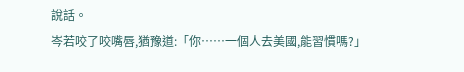說話。
岑若咬了咬嘴唇,猶豫道:「你……一個人去美國,能習慣嗎?」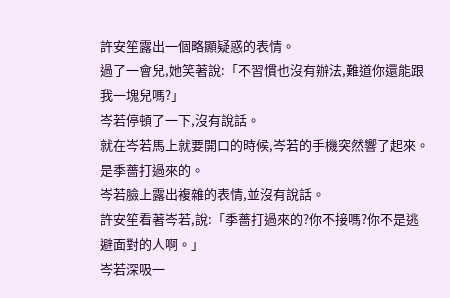許安笙露出一個略顯疑惑的表情。
過了一會兒,她笑著說:「不習慣也沒有辦法,難道你還能跟我一塊兒嗎?」
岑若停頓了一下,沒有說話。
就在岑若馬上就要開口的時候,岑若的手機突然響了起來。
是季薔打過來的。
岑若臉上露出複雜的表情,並沒有說話。
許安笙看著岑若,說:「季薔打過來的?你不接嗎?你不是逃避面對的人啊。」
岑若深吸一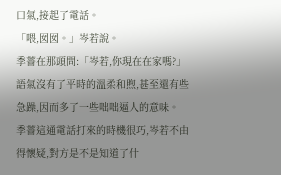口氣,接起了電話。
「喂,囡囡。」岑若說。
季薔在那頭問:「岑若,你現在在家嗎?」
語氣沒有了平時的溫柔和煦,甚至還有些急躁,因而多了一些咄咄逼人的意味。
季薔這通電話打來的時機很巧,岑若不由得懷疑,對方是不是知道了什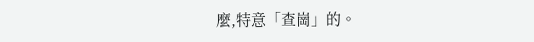麼,特意「查崗」的。